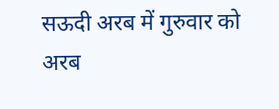सऊदी अरब में गुरुवार को अरब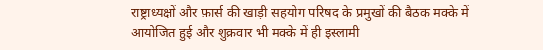राष्ट्राध्यक्षों और फ़ार्स की खाड़ी सहयोग परिषद के प्रमुखों की बैठक मक्के में आयोजित हुई और शुक्रवार भी मक्के में ही इस्लामी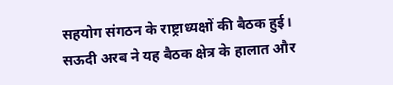सहयोग संगठन के राष्ट्राध्यक्षों की बैठक हुई। सऊदी अरब ने यह बैठक क्षेत्र के हालात और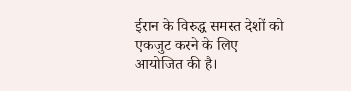ईरान के विरुद्ध समस्त देशों को एकजुट करने के लिए आयोजित की है।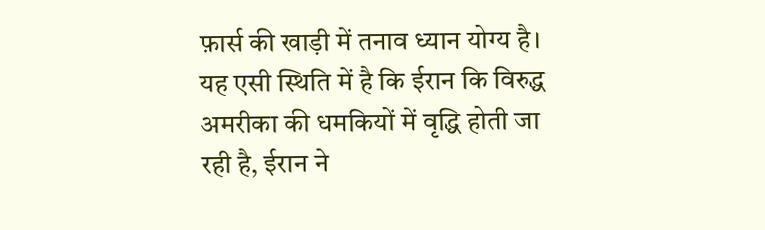फ़ार्स की खाड़ी में तनाव ध्यान योग्य है। यह एसी स्थिति में है कि ईरान कि विरुद्ध अमरीका की धमकियों में वृद्धि होती जा रही है, ईरान ने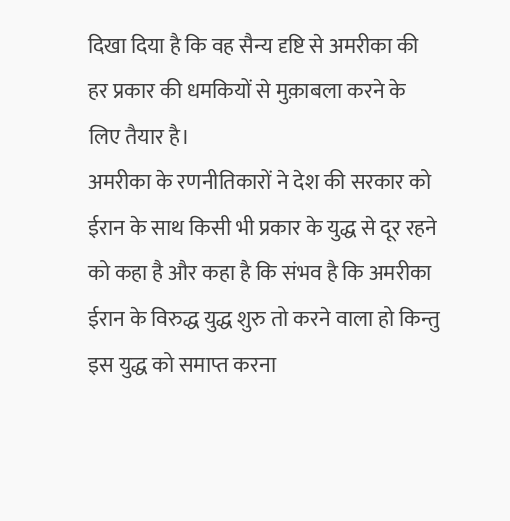दिखा दिया है कि वह सैन्य दृष्टि से अमरीका की हर प्रकार की धमकियों से मुक़ाबला करने के लिए तैयार है।
अमरीका के रणनीतिकारों ने देश की सरकार को ईरान के साथ किसी भी प्रकार के युद्ध से दूर रहने को कहा है और कहा है कि संभव है कि अमरीका ईरान के विरुद्ध युद्ध शुरु तो करने वाला हो किन्तु इस युद्ध को समाप्त करना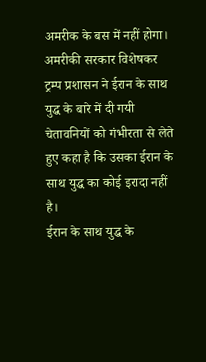अमरीक के बस में नहीं होगा।
अमरीकी सरकार विशेषकर ट्रम्प प्रशासन ने ईरान के साथ युद्ध के बारे में दी गयी चेतावनियों को गंभीरता से लेते हुए कहा है कि उसका ईरान के साथ युद्ध का कोई इरादा नहीं है।
ईरान के साथ युद्ध के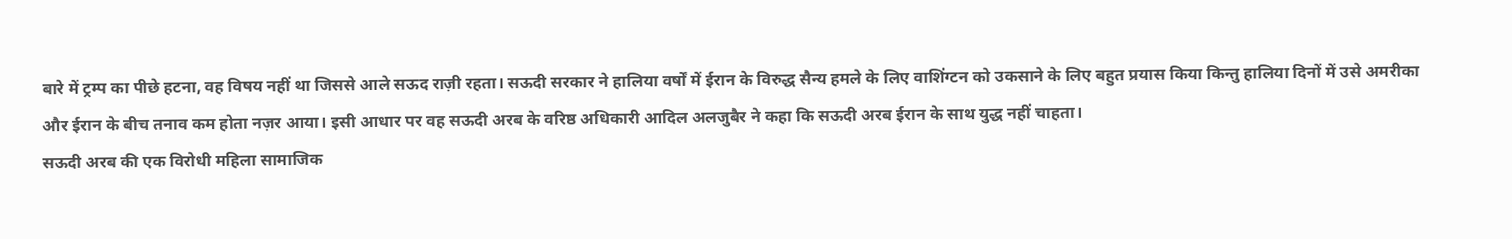बारे में ट्रम्प का पीछे हटना, वह विषय नहीं था जिससे आले सऊद राज़ी रहता। सऊदी सरकार ने हालिया वर्षों में ईरान के विरुद्ध सैन्य हमले के लिए वाशिंग्टन को उकसाने के लिए बहुत प्रयास किया किन्तु हालिया दिनों में उसे अमरीका और ईरान के बीच तनाव कम होता नज़र आया। इसी आधार पर वह सऊदी अरब के वरिष्ठ अधिकारी आदिल अलजुबैर ने कहा कि सऊदी अरब ईरान के साथ युद्ध नहीं चाहता।
सऊदी अरब की एक विरोधी महिला सामाजिक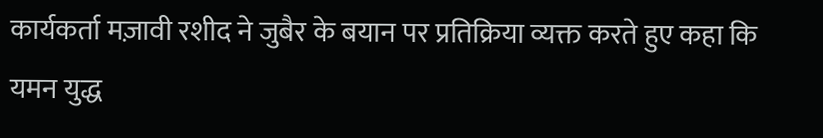कार्यकर्ता मज़ावी रशीद ने जुबैर के बयान पर प्रतिक्रिया व्यक्त करते हुए कहा कि यमन युद्ध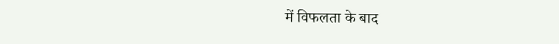में विफलता के बाद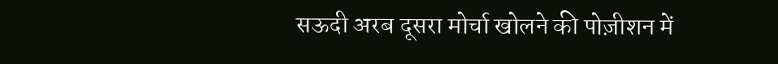सऊदी अरब दूसरा मोर्चा खोलने की पोज़ीशन में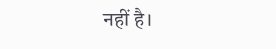नहीं है।